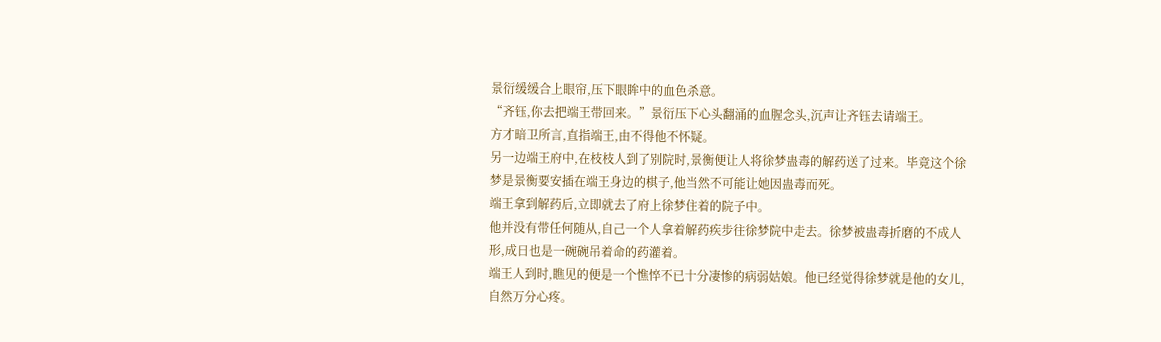景衍缓缓合上眼帘,压下眼眸中的血色杀意。
“齐钰,你去把端王带回来。”景衍压下心头翻涌的血腥念头,沉声让齐钰去请端王。
方才暗卫所言,直指端王,由不得他不怀疑。
另一边端王府中,在枝枝人到了别院时,景衡便让人将徐梦蛊毒的解药送了过来。毕竟这个徐梦是景衡要安插在端王身边的棋子,他当然不可能让她因蛊毒而死。
端王拿到解药后,立即就去了府上徐梦住着的院子中。
他并没有带任何随从,自己一个人拿着解药疾步往徐梦院中走去。徐梦被蛊毒折磨的不成人形,成日也是一碗碗吊着命的药灌着。
端王人到时,瞧见的便是一个憔悴不已十分凄惨的病弱姑娘。他已经觉得徐梦就是他的女儿,自然万分心疼。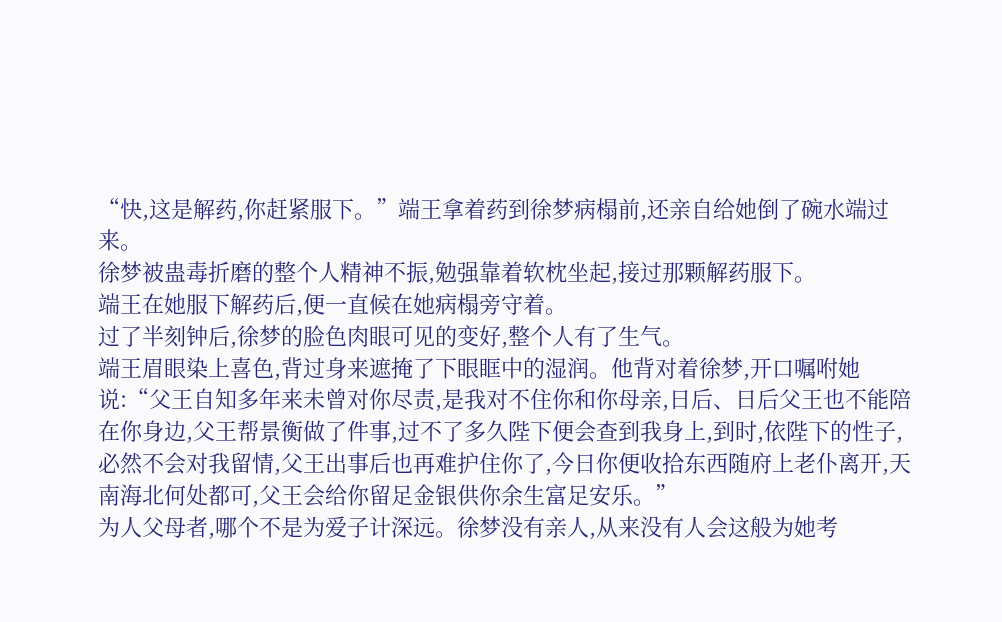“快,这是解药,你赶紧服下。”端王拿着药到徐梦病榻前,还亲自给她倒了碗水端过来。
徐梦被蛊毒折磨的整个人精神不振,勉强靠着软枕坐起,接过那颗解药服下。
端王在她服下解药后,便一直候在她病榻旁守着。
过了半刻钟后,徐梦的脸色肉眼可见的变好,整个人有了生气。
端王眉眼染上喜色,背过身来遮掩了下眼眶中的湿润。他背对着徐梦,开口嘱咐她说:“父王自知多年来未曾对你尽责,是我对不住你和你母亲,日后、日后父王也不能陪在你身边,父王帮景衡做了件事,过不了多久陛下便会查到我身上,到时,依陛下的性子,必然不会对我留情,父王出事后也再难护住你了,今日你便收拾东西随府上老仆离开,天南海北何处都可,父王会给你留足金银供你余生富足安乐。”
为人父母者,哪个不是为爱子计深远。徐梦没有亲人,从来没有人会这般为她考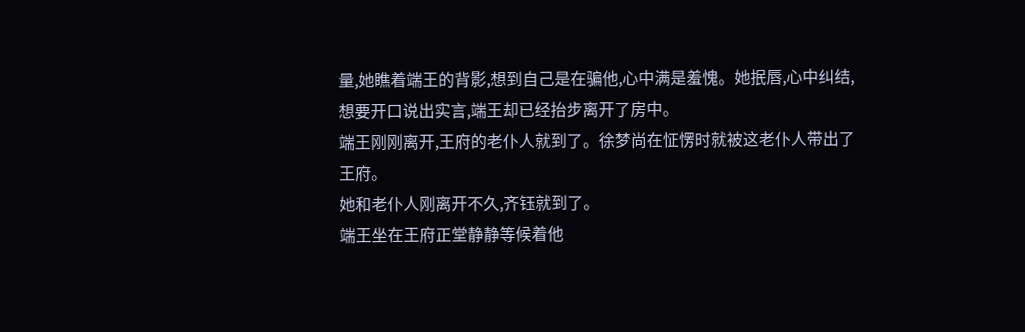量,她瞧着端王的背影,想到自己是在骗他,心中满是羞愧。她抿唇,心中纠结,想要开口说出实言,端王却已经抬步离开了房中。
端王刚刚离开,王府的老仆人就到了。徐梦尚在怔愣时就被这老仆人带出了王府。
她和老仆人刚离开不久,齐钰就到了。
端王坐在王府正堂静静等候着他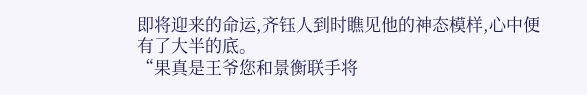即将迎来的命运,齐钰人到时瞧见他的神态模样,心中便有了大半的底。
“果真是王爷您和景衡联手将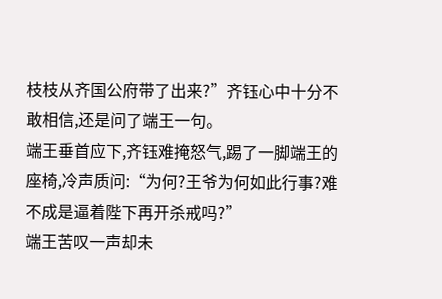枝枝从齐国公府带了出来?”齐钰心中十分不敢相信,还是问了端王一句。
端王垂首应下,齐钰难掩怒气,踢了一脚端王的座椅,冷声质问:“为何?王爷为何如此行事?难不成是逼着陛下再开杀戒吗?”
端王苦叹一声却未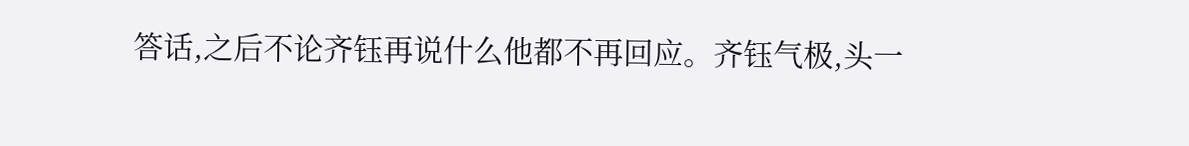答话,之后不论齐钰再说什么他都不再回应。齐钰气极,头一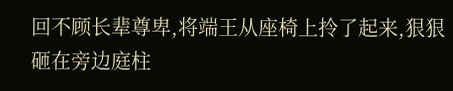回不顾长辈尊卑,将端王从座椅上拎了起来,狠狠砸在旁边庭柱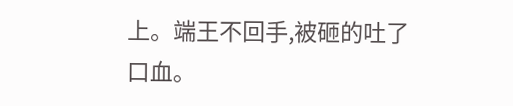上。端王不回手,被砸的吐了口血。